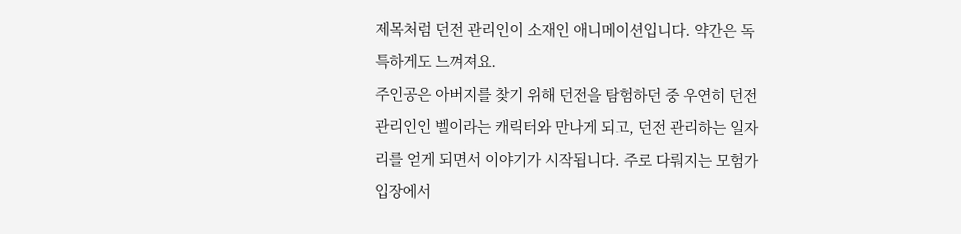제목처럼 던전 관리인이 소재인 애니메이션입니다. 약간은 독특하게도 느껴져요.
주인공은 아버지를 찾기 위해 던전을 탐험하던 중 우연히 던전 관리인인 벨이라는 캐릭터와 만나게 되고, 던전 관리하는 일자리를 얻게 되면서 이야기가 시작됩니다. 주로 다뤄지는 모험가 입장에서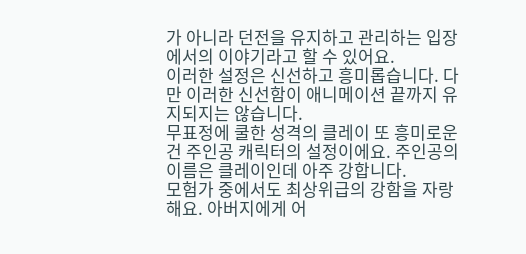가 아니라 던전을 유지하고 관리하는 입장에서의 이야기라고 할 수 있어요.
이러한 설정은 신선하고 흥미롭습니다. 다만 이러한 신선함이 애니메이션 끝까지 유지되지는 않습니다.
무표정에 쿨한 성격의 클레이 또 흥미로운 건 주인공 캐릭터의 설정이에요. 주인공의 이름은 클레이인데 아주 강합니다.
모험가 중에서도 최상위급의 강함을 자랑해요. 아버지에게 어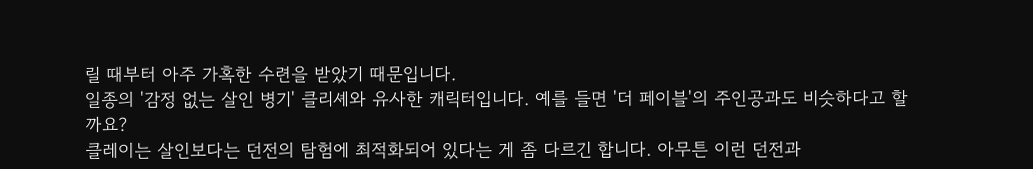릴 때부터 아주 가혹한 수련을 받았기 때문입니다.
일종의 '감정 없는 살인 병기' 클리셰와 유사한 캐릭터입니다. 예를 들면 '더 페이블'의 주인공과도 비슷하다고 할까요?
클레이는 살인보다는 던전의 탐험에 최적화되어 있다는 게 좀 다르긴 합니다. 아무튼 이런 던전과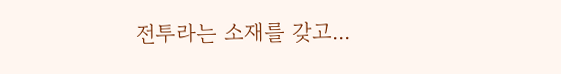전투라는 소재를 갖고...